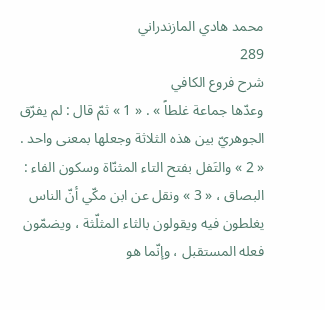محمد هادي المازندراني
289
شرح فروع الكافي
وعدّها جماعة غلطاً » . « 1 » ثمّ قال : لم يفرّق الجوهريّ بين هذه الثلاثة وجعلها بمعنى واحد . « 2 » والتَفل بفتح التاء المثنّاة وسكون الفاء : البصاق ، « 3 » ونقل عن ابن مكّي أنّ الناس يغلطون فيه ويقولون بالثاء المثلّثة ، ويضمّون فعله المستقبل ، وإنّما هو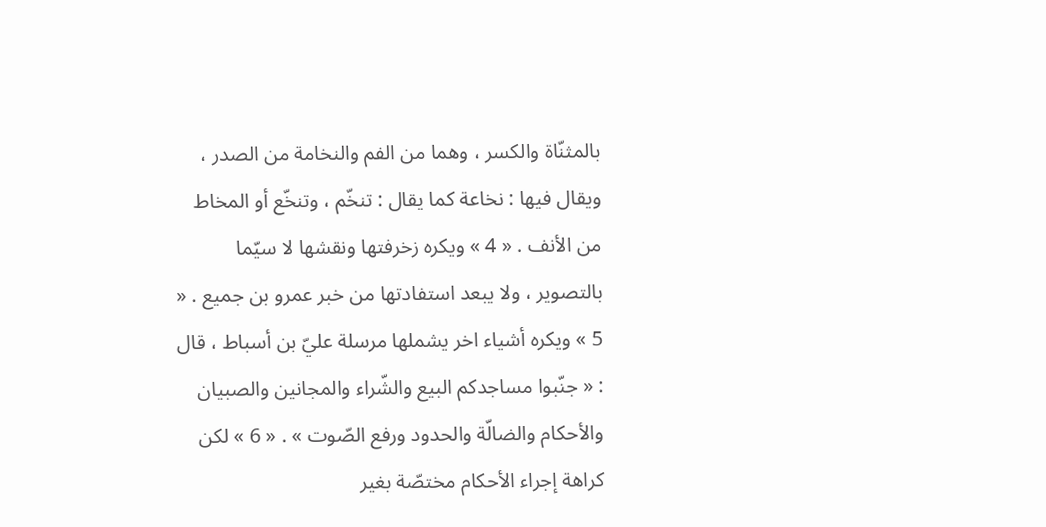بالمثنّاة والكسر ، وهما من الفم والنخامة من الصدر ، ويقال فيها : نخاعة كما يقال : تنخّم ، وتنخّع أو المخاط من الأنف . « 4 » ويكره زخرفتها ونقشها لا سيّما بالتصوير ، ولا يبعد استفادتها من خبر عمرو بن جميع . « 5 » ويكره أشياء اخر يشملها مرسلة عليّ بن أسباط ، قال : « جنّبوا مساجدكم البيع والشّراء والمجانين والصبيان والأحكام والضالّة والحدود ورفع الصّوت » . « 6 » لكن كراهة إجراء الأحكام مختصّة بغير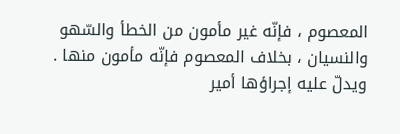المعصوم ، فإنّه غير مأمون من الخطأ والسّهو والنسيان ، بخلاف المعصوم فإنّه مأمون منها . ويدلّ عليه إجراؤها أمير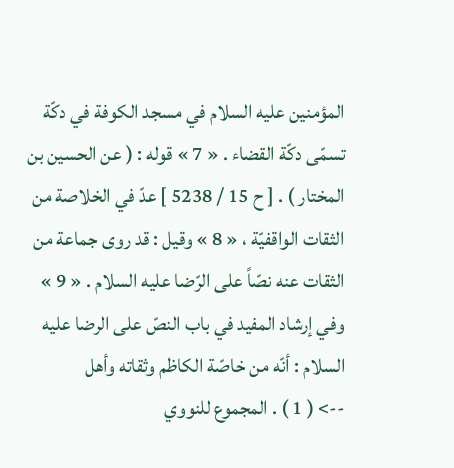المؤمنين عليه السلام في مسجد الكوفة في دكّة تسمّى دكّة القضاء . « 7 » قوله : ( عن الحسين بن المختار ) . [ ح 15 / 5238 ] عدّ في الخلاصة من الثقات الواقفيّة ، « 8 » وقيل : قد روى جماعة من الثقات عنه نصّاً على الرّضا عليه السلام . « 9 » وفي إرشاد المفيد في باب النصّ على الرضا عليه السلام : أنّه من خاصّة الكاظم وثقاته وأهل
--> ( 1 ) . المجموع للنووي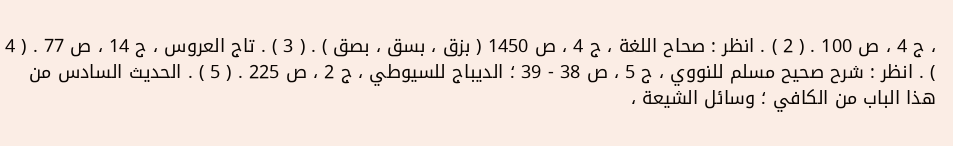، ج 4 ، ص 100 . ( 2 ) . انظر : صحاح اللغة ، ج 4 ، ص 1450 ( بزق ، بسق ، بصق ) . ( 3 ) . تاج العروس ، ج 14 ، ص 77 . ( 4 ) . انظر : شرح صحيح مسلم للنووي ، ج 5 ، ص 38 - 39 ؛ الديباج للسيوطي ، ج 2 ، ص 225 . ( 5 ) . الحديث السادس من هذا الباب من الكافي ؛ وسائل الشيعة ،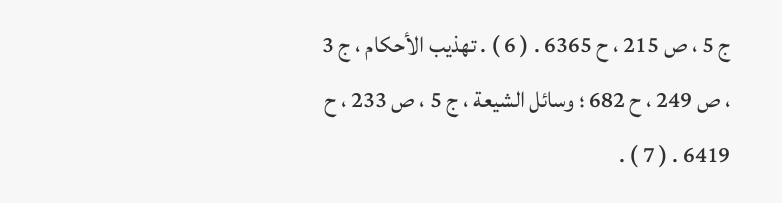ج 5 ، ص 215 ، ح 6365 . ( 6 ) . تهذيب الأحكام ، ج 3 ، ص 249 ، ح 682 ؛ وسائل الشيعة ، ج 5 ، ص 233 ، ح 6419 . ( 7 ) .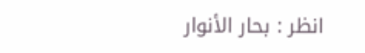انظر : بحار الأنوار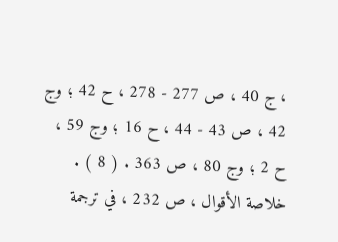، ج 40 ، ص 277 - 278 ، ح 42 ؛ وج 42 ، ص 43 - 44 ، ح 16 ؛ وج 59 ، ح 2 ؛ وج 80 ، ص 363 . ( 8 ) . خلاصة الأقوال ، ص 232 ، في ترجمة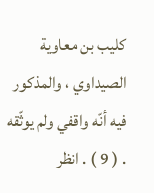كليب بن معاوية الصيداوي ، والمذكور فيه أنّه واقفي ولم يوثّقه . ( 9 ) . انظر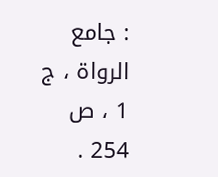: جامع الرواة ، ج 1 ، ص 254 .